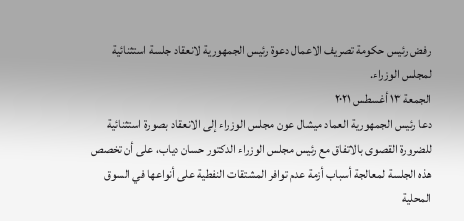رفض رئيس حكومة تصريف الاعمال دعوة رئيس الجمهورية لانعقاد جلسة استثنائية لمجلس الوزراء.
الجمعة ١٣ أغسطس ٢٠٢١
دعا رئيس الجمهورية العماد ميشال عون مجلس الوزراء إلى الانعقاد بصورة استثنائية للضرورة القصوى بالاتفاق مع رئيس مجلس الوزراء الدكتور حسان دياب، على أن تخصص هذه الجلسة لمعالجة أسباب أزمة عدم توافر المشتقات النفطية على أنواعها في السوق المحلية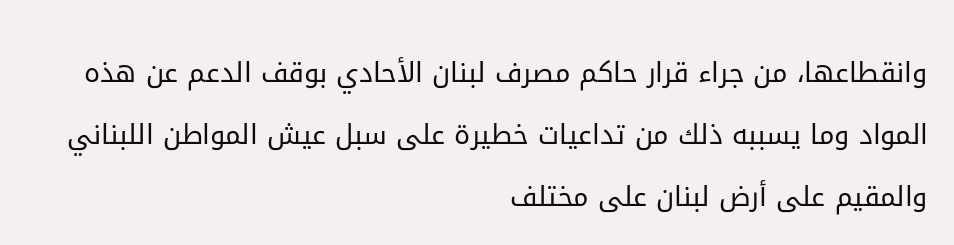وانقطاعها، من جراء قرار حاكم مصرف لبنان الأحادي بوقف الدعم عن هذه المواد وما يسببه ذلك من تداعيات خطيرة على سبل عيش المواطن اللبناني والمقيم على أرض لبنان على مختلف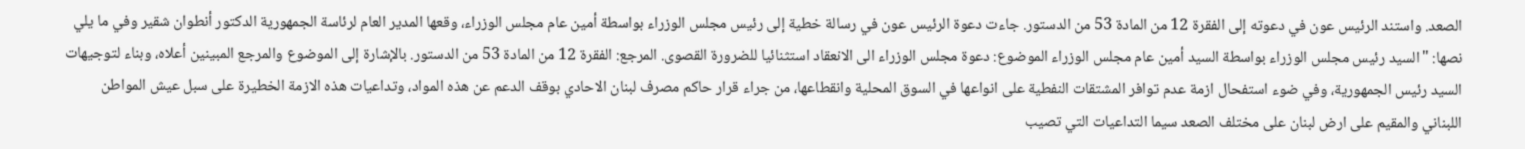الصعد. واستند الرئيس عون في دعوته إلى الفقرة 12 من المادة 53 من الدستور. جاءت دعوة الرئيس عون في رسالة خطية إلى رئيس مجلس الوزراء بواسطة أمين عام مجلس الوزراء، وقعها المدير العام لرئاسة الجمهورية الدكتور أنطوان شقير وفي ما يلي نصها: "السيد رئيس مجلس الوزراء بواسطة السيد أمين عام مجلس الوزراء الموضوع: دعوة مجلس الوزراء الى الانعقاد استثنائيا للضرورة القصوى. المرجع: الفقرة 12 من المادة 53 من الدستور. بالإشارة إلى الموضوع والمرجع المبينين أعلاه، وبناء لتوجيهات السيد رئيس الجمهورية، وفي ضوء استفحال ازمة عدم توافر المشتقات النفطية على انواعها في السوق المحلية وانقطاعها، من جراء قرار حاكم مصرف لبنان الاحادي بوقف الدعم عن هذه المواد، وتداعيات هذه الازمة الخطيرة على سبل عيش المواطن اللبناني والمقيم على ارض لبنان على مختلف الصعد سيما التداعيات التي تصيب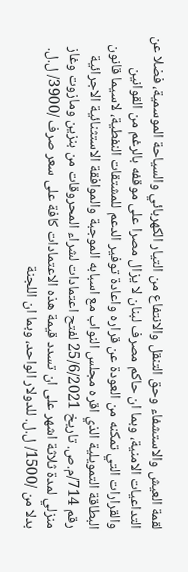لقمة العيش والاستشفاء وحق التنقل والانتفاع من التيار الكهربائي والسياحة الموسمية، فضلا عن التداعيات الامنية، وبما ان حاكم مصرف لبنان لا يزال مصرا على موقفه بالرغم من القوانين والقرارات التي تمكنه من العودة عن قراره واعادة توفير الدعم للمشتقات النفطية، لاسيما قانون البطاقة التمويلية الذي اقره مجلس النواب مع اسبابه الموجبة والموافقة الاستثنائية الاجرائية رقم 714/م.ص. تاريخ 25/6/2021 لفتح اعتمادات لشراء المحروقات من بنزين ومازوت وغاز منزلي لمدة ثلاثة اشهر على ان تسدد قيمة هذه الاعتمادات كافة على سعر صرف /3900/ ل.ل. بدلا من /1500/ ل.ل. للدولار الواحد، وبما ان اللجنة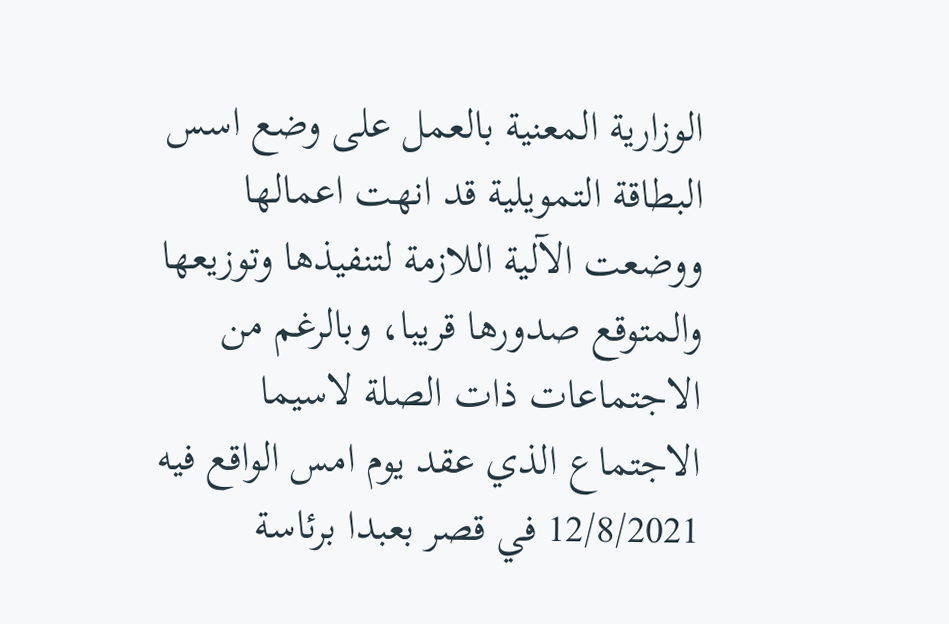الوزارية المعنية بالعمل على وضع اسس البطاقة التمويلية قد انهت اعمالها ووضعت الآلية اللازمة لتنفيذها وتوزيعها والمتوقع صدورها قريبا، وبالرغم من الاجتماعات ذات الصلة لاسيما الاجتماع الذي عقد يوم امس الواقع فيه 12/8/2021 في قصر بعبدا برئاسة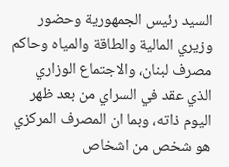السيد رئيس الجمهورية وحضور وزيري المالية والطاقة والمياه وحاكم مصرف لبنان، والاجتماع الوزاري الذي عقد في السراي من بعد ظهر اليوم ذاته، وبما ان المصرف المركزي هو شخص من اشخاص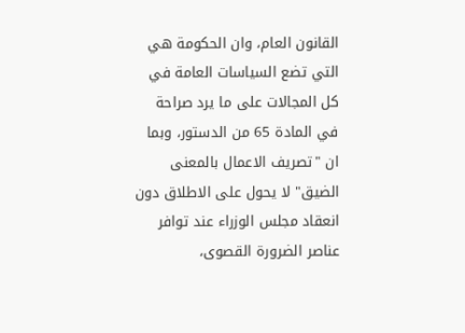القانون العام، وان الحكومة هي التي تضع السياسات العامة في كل المجالات على ما يرد صراحة في المادة 65 من الدستور، وبما ان "تصريف الاعمال بالمعنى الضيق" لا يحول على الاطلاق دون انعقاد مجلس الوزراء عند توافر عناصر الضرورة القصوى،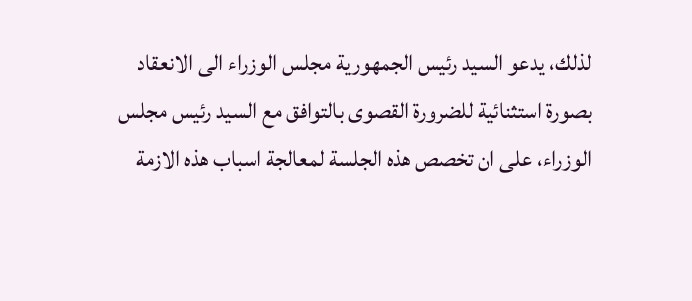لذلك، يدعو السيد رئيس الجمهورية مجلس الوزراء الى الانعقاد بصورة استثنائية للضرورة القصوى بالتوافق مع السيد رئيس مجلس الوزراء، على ان تخصص هذه الجلسة لمعالجة اسباب هذه الازمة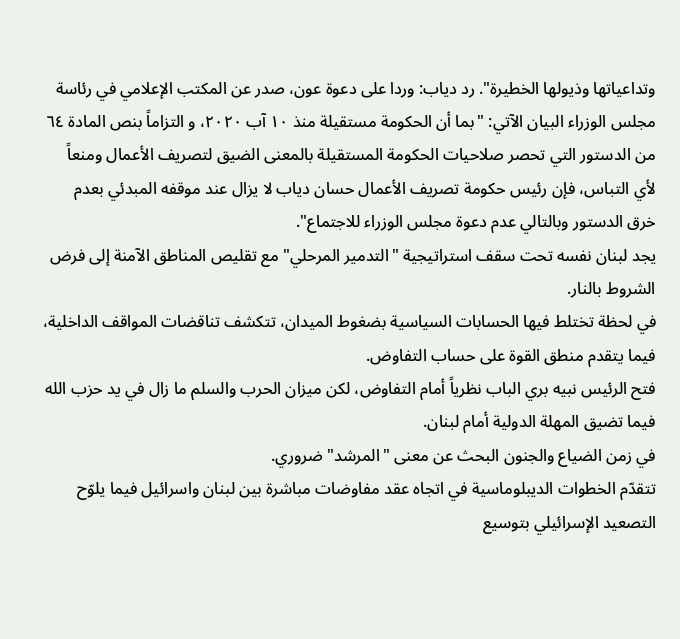وتداعياتها وذيولها الخطيرة". رد دياب: وردا على دعوة عون، صدر عن المكتب الإعلامي في رئاسة مجلس الوزراء البيان الآتي: "بما أن الحكومة مستقيلة منذ ١٠ آب ٢٠٢٠، و التزاماً بنص المادة ٦٤ من الدستور التي تحصر صلاحيات الحكومة المستقيلة بالمعنى الضيق لتصريف الأعمال ومنعاً لأي التباس، فإن رئيس حكومة تصريف الأعمال حسان دياب لا يزال عند موقفه المبدئي بعدم خرق الدستور وبالتالي عدم دعوة مجلس الوزراء للاجتماع".
يجد لبنان نفسه تحت سقف استراتيجية "التدمير المرحلي" مع تقليص المناطق الآمنة إلى فرض الشروط بالنار.
في لحظة تختلط فيها الحسابات السياسية بضغوط الميدان، تتكشف تناقضات المواقف الداخلية، فيما يتقدم منطق القوة على حساب التفاوض.
فتح الرئيس نبيه بري الباب نظرياً أمام التفاوض، لكن ميزان الحرب والسلم ما زال في يد حزب الله فيما تضيق المهلة الدولية أمام لبنان.
في زمن الضياع والجنون البحث عن معنى "المرشد" ضروري.
تتقدّم الخطوات الديبلوماسية في اتجاه عقد مفاوضات مباشرة بين لبنان واسرائيل فيما يلوّح التصعيد الإسرائيلي بتوسيع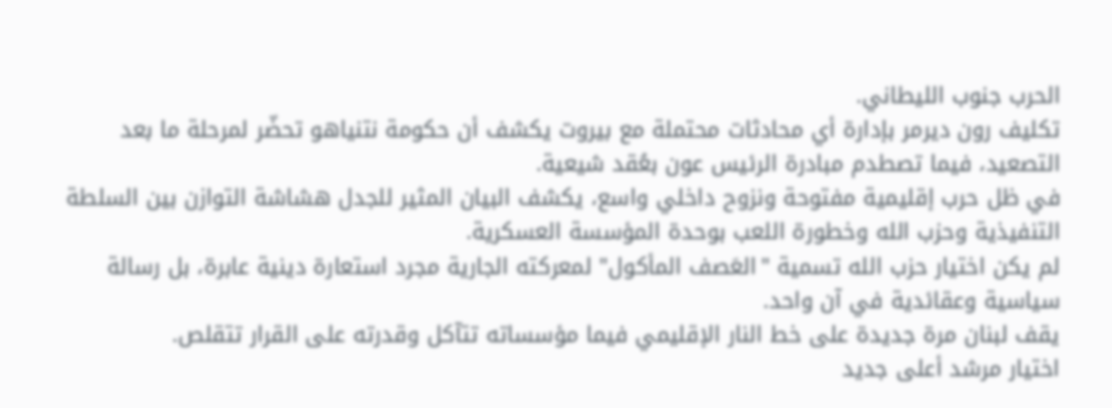الحرب جنوب الليطاني.
تكليف رون ديرمر بإدارة أي محادثات محتملة مع بيروت يكشف أن حكومة نتنياهو تحضّر لمرحلة ما بعد التصعيد، فيما تصطدم مبادرة الرئيس عون بعُقد شيعية.
في ظل حرب إقليمية مفتوحة ونزوح داخلي واسع، يكشف البيان المثير للجدل هشاشة التوازن بين السلطة التنفيذية وحزب الله وخطورة اللعب بوحدة المؤسسة العسكرية.
لم يكن اختيار حزب الله تسمية "العَصف المأكول" لمعركته الجارية مجرد استعارة دينية عابرة، بل رسالة سياسية وعقائدية في آن واحد.
يقف لبنان مرة جديدة على خط النار الإقليمي فيما مؤسساته تتآكل وقدرته على القرار تتقلص.
اختيار مرشد أعلى جديد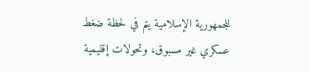للجمهورية الإسلامية يتم في لحظة ضغط عسكري غير مسبوق، وتحولات إقليمية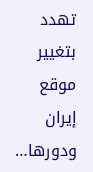تهدد بتغيير موقع إيران ودورها…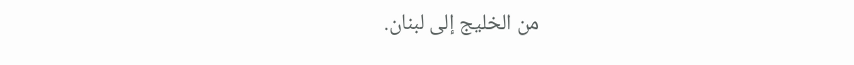من الخليج إلى لبنان.